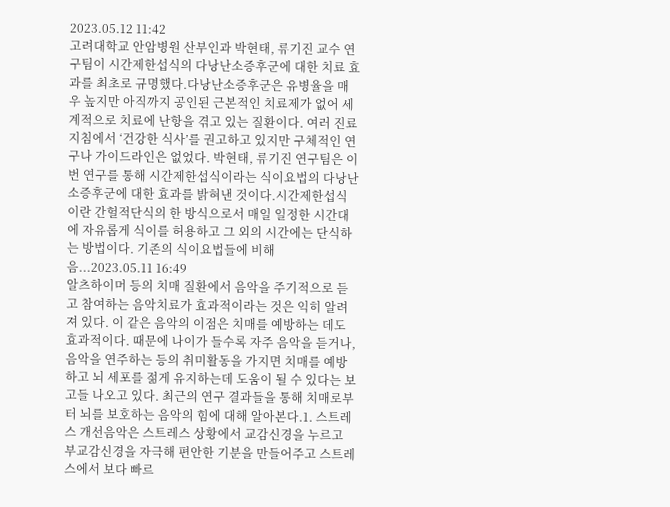2023.05.12 11:42
고려대학교 안암병원 산부인과 박현태, 류기진 교수 연구팀이 시간제한섭식의 다낭난소증후군에 대한 치료 효과를 최초로 규명했다.다낭난소증후군은 유병율을 매우 높지만 아직까지 공인된 근본적인 치료제가 없어 세계적으로 치료에 난항을 겪고 있는 질환이다. 여러 진료지침에서 ‘건강한 식사’를 권고하고 있지만 구체적인 연구나 가이드라인은 없었다. 박현태, 류기진 연구팀은 이번 연구를 통해 시간제한섭식이라는 식이요법의 다낭난소증후군에 대한 효과를 밝혀낸 것이다.시간제한섭식이란 간헐적단식의 한 방식으로서 매일 일정한 시간대에 자유롭게 식이를 허용하고 그 외의 시간에는 단식하는 방법이다. 기존의 식이요법들에 비해 음...2023.05.11 16:49
알츠하이머 등의 치매 질환에서 음악을 주기적으로 듣고 참여하는 음악치료가 효과적이라는 것은 익히 알려져 있다. 이 같은 음악의 이점은 치매를 예방하는 데도 효과적이다. 때문에 나이가 들수록 자주 음악을 듣거나, 음악을 연주하는 등의 취미활동을 가지면 치매를 예방하고 뇌 세포를 젊게 유지하는데 도움이 될 수 있다는 보고들 나오고 있다. 최근의 연구 결과들을 통해 치매로부터 뇌를 보호하는 음악의 힘에 대해 알아본다.1. 스트레스 개선음악은 스트레스 상황에서 교감신경을 누르고 부교감신경을 자극해 편안한 기분을 만들어주고 스트레스에서 보다 빠르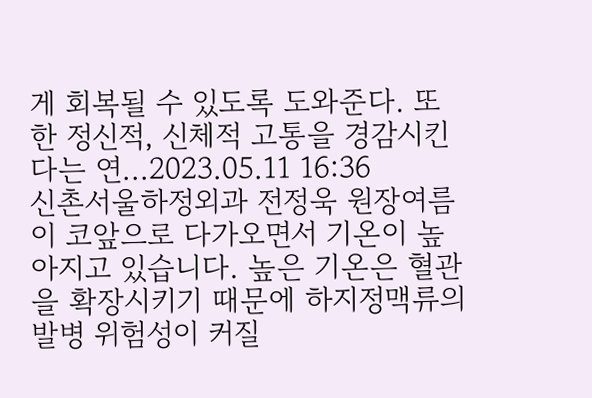게 회복될 수 있도록 도와준다. 또한 정신적, 신체적 고통을 경감시킨다는 연...2023.05.11 16:36
신촌서울하정외과 전정욱 원장여름이 코앞으로 다가오면서 기온이 높아지고 있습니다. 높은 기온은 혈관을 확장시키기 때문에 하지정맥류의 발병 위험성이 커질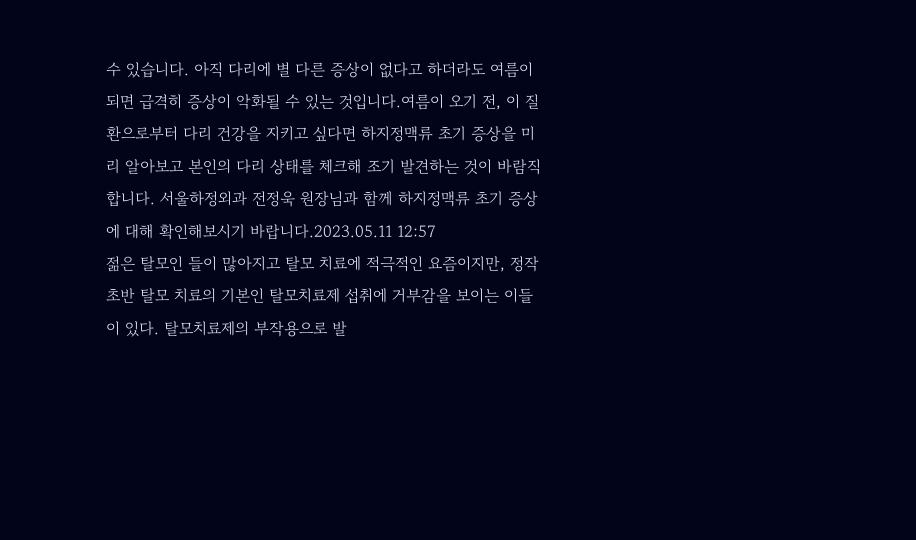수 있습니다. 아직 다리에 별 다른 증상이 없다고 하더라도 여름이 되면 급격히 증상이 악화될 수 있는 것입니다.여름이 오기 전, 이 질환으로부터 다리 건강을 지키고 싶다면 하지정맥류 초기 증상을 미리 알아보고 본인의 다리 상태를 체크해 조기 발견하는 것이 바람직합니다. 서울하정외과 전정욱 원장님과 함께 하지정맥류 초기 증상에 대해 확인해보시기 바랍니다.2023.05.11 12:57
젊은 탈모인 들이 많아지고 탈모 치료에 적극적인 요즘이지만, 정작 초반 탈모 치료의 기본인 탈모치료제 섭취에 거부감을 보이는 이들이 있다. 탈모치료제의 부작용으로 발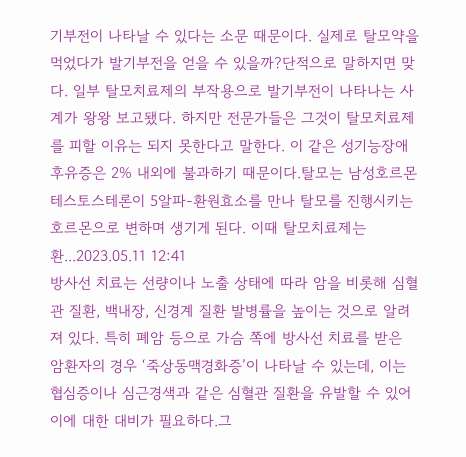기부전이 나타날 수 있다는 소문 때문이다. 실제로 탈모약을 먹었다가 발기부전을 얻을 수 있을까?단적으로 말하지면 맞다. 일부 탈모치료제의 부작용으로 발기부전이 나타나는 사계가 왕왕 보고됐다. 하지만 전문가들은 그것이 탈모치료제를 피할 이유는 되지 못한다고 말한다. 이 같은 성기능장애 후유증은 2% 내외에 불과하기 때문이다.탈모는 남성호르몬 테스토스테론이 5알파-환원효소를 만나 탈모를 진행시키는 호르몬으로 변하며 생기게 된다. 이때 탈모치료제는 환...2023.05.11 12:41
방사선 치료는 선량이나 노출 상태에 따라 암을 비롯해 심혈관 질환, 백내장, 신경계 질환 발병률을 높이는 것으로 알려져 있다. 특히 폐암 등으로 가슴 쪽에 방사선 치료를 받은 암환자의 경우 ‘죽상동맥경화증’이 나타날 수 있는데, 이는 협심증이나 심근경색과 같은 심혈관 질환을 유발할 수 있어 이에 대한 대비가 필요하다.그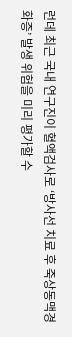런데 최근 국내 연구진이 혈액검사로 ‘방사선 치료 후 죽상동맥경화증’ 발생 위험을 미리 평가할 수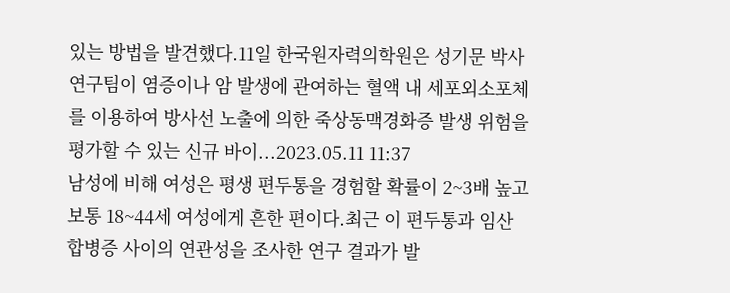있는 방법을 발견했다.11일 한국원자력의학원은 성기문 박사 연구팀이 염증이나 암 발생에 관여하는 혈액 내 세포외소포체를 이용하여 방사선 노출에 의한 죽상동맥경화증 발생 위험을 평가할 수 있는 신규 바이...2023.05.11 11:37
남성에 비해 여성은 평생 편두통을 경험할 확률이 2~3배 높고 보통 18~44세 여성에게 흔한 편이다.최근 이 편두통과 임산 합병증 사이의 연관성을 조사한 연구 결과가 발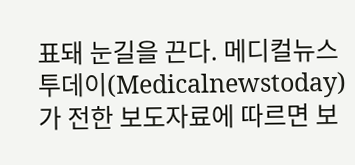표돼 눈길을 끈다. 메디컬뉴스투데이(Medicalnewstoday)가 전한 보도자료에 따르면 보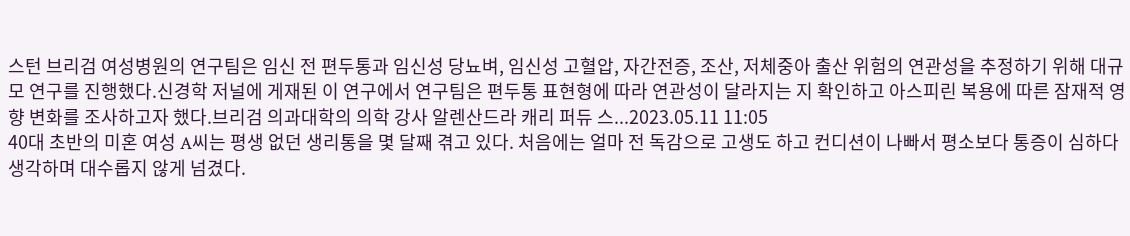스턴 브리검 여성병원의 연구팀은 임신 전 편두통과 임신성 당뇨벼, 임신성 고혈압, 자간전증, 조산, 저체중아 출산 위험의 연관성을 추정하기 위해 대규모 연구를 진행했다.신경학 저널에 게재된 이 연구에서 연구팀은 편두통 표현형에 따라 연관성이 달라지는 지 확인하고 아스피린 복용에 따른 잠재적 영향 변화를 조사하고자 했다.브리검 의과대학의 의학 강사 알렌산드라 캐리 퍼듀 스...2023.05.11 11:05
40대 초반의 미혼 여성 A씨는 평생 없던 생리통을 몇 달째 겪고 있다. 처음에는 얼마 전 독감으로 고생도 하고 컨디션이 나빠서 평소보다 통증이 심하다 생각하며 대수롭지 않게 넘겼다.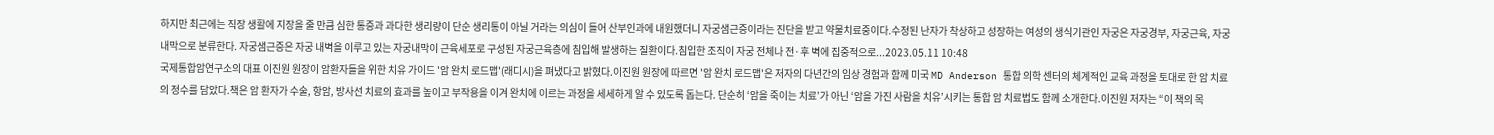하지만 최근에는 직장 생활에 지장을 줄 만큼 심한 통증과 과다한 생리량이 단순 생리통이 아닐 거라는 의심이 들어 산부인과에 내원했더니 자궁샘근증이라는 진단을 받고 약물치료중이다.수정된 난자가 착상하고 성장하는 여성의 생식기관인 자궁은 자궁경부, 자궁근육, 자궁내막으로 분류한다. 자궁샘근증은 자궁 내벽을 이루고 있는 자궁내막이 근육세포로 구성된 자궁근육층에 침입해 발생하는 질환이다.침입한 조직이 자궁 전체나 전·후 벽에 집중적으로...2023.05.11 10:48
국제통합암연구소의 대표 이진원 원장이 암환자들을 위한 치유 가이드 '암 완치 로드맵'(래디시)을 펴냈다고 밝혔다.이진원 원장에 따르면 '암 완치 로드맵'은 저자의 다년간의 임상 경험과 함께 미국 MD Anderson 통합 의학 센터의 체계적인 교육 과정을 토대로 한 암 치료의 정수를 담았다.책은 암 환자가 수술, 항암, 방사선 치료의 효과를 높이고 부작용을 이겨 완치에 이르는 과정을 세세하게 알 수 있도록 돕는다. 단순히 ‘암을 죽이는 치료’가 아닌 ‘암을 가진 사람을 치유’시키는 통합 암 치료법도 함께 소개한다.이진원 저자는 “이 책의 목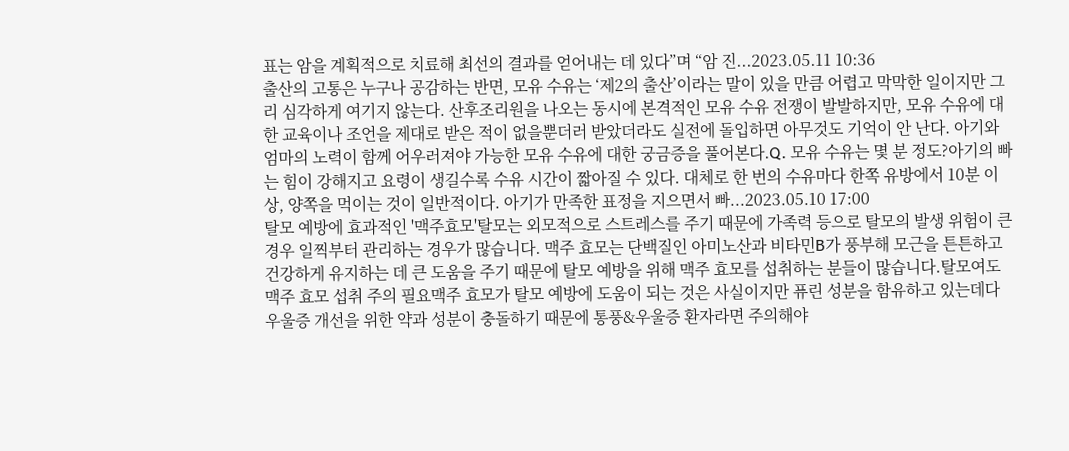표는 암을 계획적으로 치료해 최선의 결과를 얻어내는 데 있다”며 “암 진...2023.05.11 10:36
출산의 고통은 누구나 공감하는 반면, 모유 수유는 ‘제2의 출산’이라는 말이 있을 만큼 어렵고 막막한 일이지만 그리 심각하게 여기지 않는다. 산후조리원을 나오는 동시에 본격적인 모유 수유 전쟁이 발발하지만, 모유 수유에 대한 교육이나 조언을 제대로 받은 적이 없을뿐더러 받았더라도 실전에 돌입하면 아무것도 기억이 안 난다. 아기와 엄마의 노력이 함께 어우러져야 가능한 모유 수유에 대한 궁금증을 풀어본다.Q. 모유 수유는 몇 분 정도?아기의 빠는 힘이 강해지고 요령이 생길수록 수유 시간이 짧아질 수 있다. 대체로 한 번의 수유마다 한쪽 유방에서 10분 이상, 양쪽을 먹이는 것이 일반적이다. 아기가 만족한 표정을 지으면서 빠...2023.05.10 17:00
탈모 예방에 효과적인 '맥주효모'탈모는 외모적으로 스트레스를 주기 때문에 가족력 등으로 탈모의 발생 위험이 큰 경우 일찍부터 관리하는 경우가 많습니다. 맥주 효모는 단백질인 아미노산과 비타민B가 풍부해 모근을 튼튼하고 건강하게 유지하는 데 큰 도움을 주기 때문에 탈모 예방을 위해 맥주 효모를 섭취하는 분들이 많습니다.탈모여도 맥주 효모 섭취 주의 필요맥주 효모가 탈모 예방에 도움이 되는 것은 사실이지만 퓨린 성분을 함유하고 있는데다 우울증 개선을 위한 약과 성분이 충돌하기 때문에 통풍&우울증 환자라면 주의해야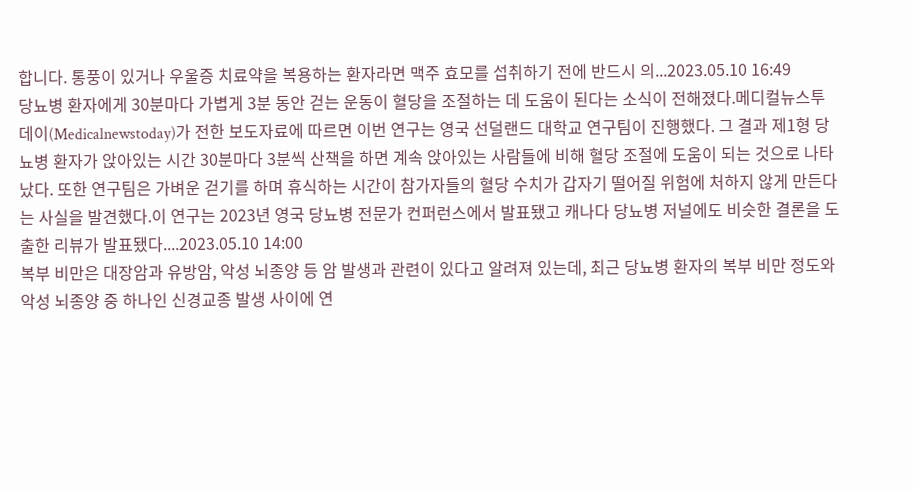합니다. 통풍이 있거나 우울증 치료약을 복용하는 환자라면 맥주 효모를 섭취하기 전에 반드시 의...2023.05.10 16:49
당뇨병 환자에게 30분마다 가볍게 3분 동안 걷는 운동이 혈당을 조절하는 데 도움이 된다는 소식이 전해졌다.메디컬뉴스투데이(Medicalnewstoday)가 전한 보도자료에 따르면 이번 연구는 영국 선덜랜드 대학교 연구팀이 진행했다. 그 결과 제1형 당뇨병 환자가 앉아있는 시간 30분마다 3분씩 산책을 하면 계속 앉아있는 사람들에 비해 혈당 조절에 도움이 되는 것으로 나타났다. 또한 연구팀은 가벼운 걷기를 하며 휴식하는 시간이 참가자들의 혈당 수치가 갑자기 떨어질 위험에 처하지 않게 만든다는 사실을 발견했다.이 연구는 2023년 영국 당뇨병 전문가 컨퍼런스에서 발표됐고 캐나다 당뇨병 저널에도 비슷한 결론을 도출한 리뷰가 발표됐다....2023.05.10 14:00
복부 비만은 대장암과 유방암, 악성 뇌종양 등 암 발생과 관련이 있다고 알려져 있는데, 최근 당뇨병 환자의 복부 비만 정도와 악성 뇌종양 중 하나인 신경교종 발생 사이에 연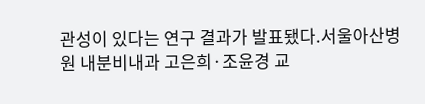관성이 있다는 연구 결과가 발표됐다.서울아산병원 내분비내과 고은희·조윤경 교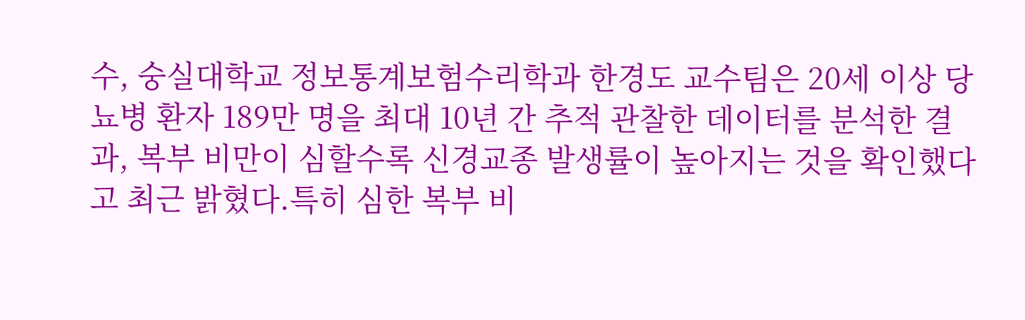수, 숭실대학교 정보통계보험수리학과 한경도 교수팀은 20세 이상 당뇨병 환자 189만 명을 최대 10년 간 추적 관찰한 데이터를 분석한 결과, 복부 비만이 심할수록 신경교종 발생률이 높아지는 것을 확인했다고 최근 밝혔다.특히 심한 복부 비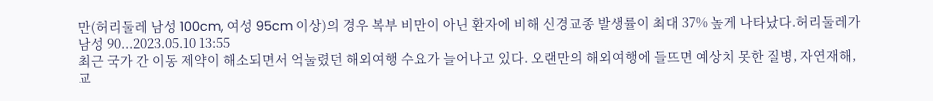만(허리둘레 남성 100cm, 여성 95cm 이상)의 경우 복부 비만이 아닌 환자에 비해 신경교종 발생률이 최대 37% 높게 나타났다.허리둘레가 남성 90...2023.05.10 13:55
최근 국가 간 이동 제약이 해소되면서 억눌렸던 해외여행 수요가 늘어나고 있다. 오랜만의 해외여행에 들뜨면 예상치 못한 질병, 자연재해, 교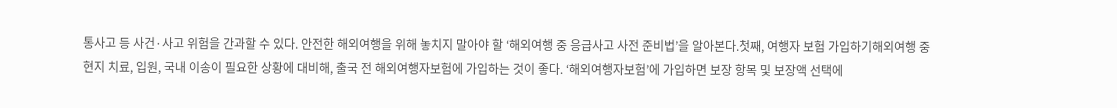통사고 등 사건·사고 위험을 간과할 수 있다. 안전한 해외여행을 위해 놓치지 말아야 할 ‘해외여행 중 응급사고 사전 준비법’을 알아본다.첫째, 여행자 보험 가입하기해외여행 중 현지 치료, 입원, 국내 이송이 필요한 상황에 대비해, 출국 전 해외여행자보험에 가입하는 것이 좋다. ‘해외여행자보험’에 가입하면 보장 항목 및 보장액 선택에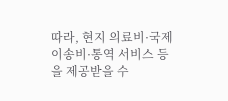따라, 현지 의료비·국제 이송비·통역 서비스 등을 제공받을 수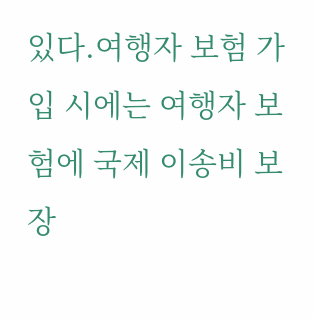있다.여행자 보험 가입 시에는 여행자 보험에 국제 이송비 보장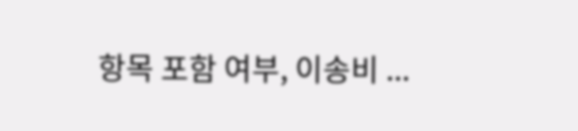항목 포함 여부, 이송비 ...